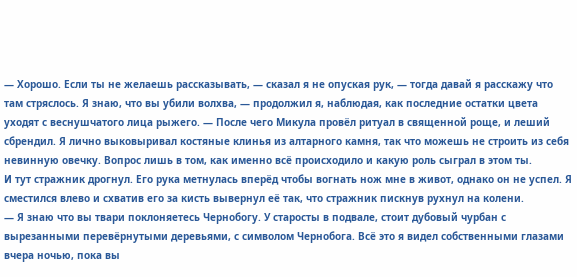— Хорошо. Если ты не желаешь рассказывать, — сказал я не опуская рук, — тогда давай я расскажу что там стряслось. Я знаю, что вы убили волхва, — продолжил я, наблюдая, как последние остатки цвета уходят с веснушчатого лица рыжего. — После чего Микула провёл ритуал в священной роще, и леший сбрендил. Я лично выковыривал костяные клинья из алтарного камня, так что можешь не строить из себя невинную овечку. Вопрос лишь в том, как именно всё происходило и какую роль сыграл в этом ты.
И тут стражник дрогнул. Его рука метнулась вперёд чтобы вогнать нож мне в живот, однако он не успел. Я сместился влево и схватив его за кисть вывернул её так, что стражник пискнув рухнул на колени.
— Я знаю что вы твари поклоняетесь Чернобогу. У старосты в подвале, стоит дубовый чурбан с вырезанными перевёрнутыми деревьями, с символом Чернобога. Всё это я видел собственными глазами вчера ночью, пока вы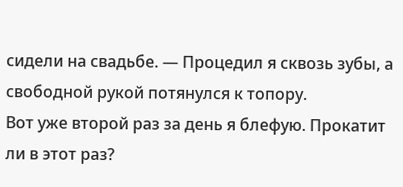сидели на свадьбе. — Процедил я сквозь зубы, а свободной рукой потянулся к топору.
Вот уже второй раз за день я блефую. Прокатит ли в этот раз?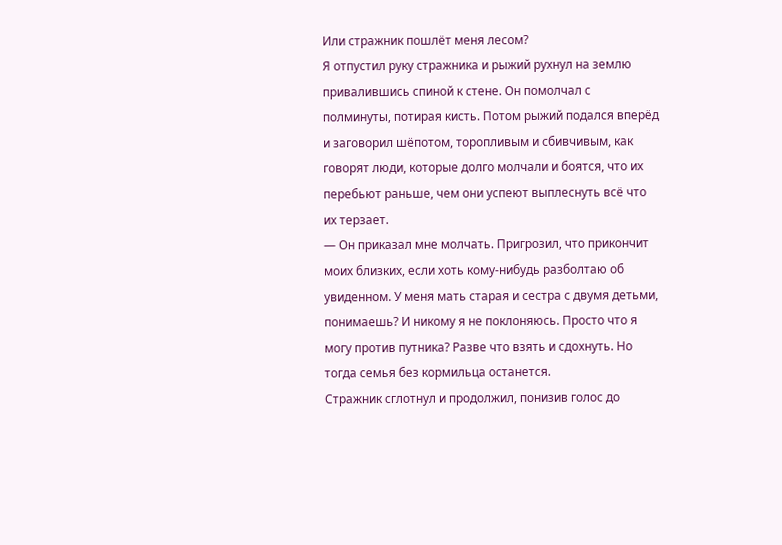Или стражник пошлёт меня лесом?
Я отпустил руку стражника и рыжий рухнул на землю привалившись спиной к стене. Он помолчал с полминуты, потирая кисть. Потом рыжий подался вперёд и заговорил шёпотом, торопливым и сбивчивым, как говорят люди, которые долго молчали и боятся, что их перебьют раньше, чем они успеют выплеснуть всё что их терзает.
— Он приказал мне молчать. Пригрозил, что прикончит моих близких, если хоть кому-нибудь разболтаю об увиденном. У меня мать старая и сестра с двумя детьми, понимаешь? И никому я не поклоняюсь. Просто что я могу против путника? Разве что взять и сдохнуть. Но тогда семья без кормильца останется.
Стражник сглотнул и продолжил, понизив голос до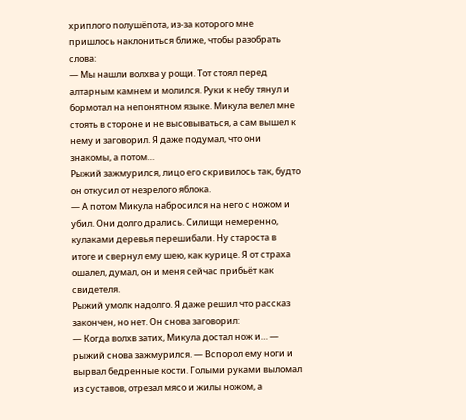хриплого полушёпота, из-за которого мне пришлось наклониться ближе, чтобы разобрать слова:
— Мы нашли волхва у рощи. Тот стоял перед алтарным камнем и молился. Руки к небу тянул и бормотал на непонятном языке. Микула велел мне стоять в стороне и не высовываться, а сам вышел к нему и заговорил. Я даже подумал, что они знакомы, а потом…
Рыжий зажмурился, лицо его скривилось так, будто он откусил от незрелого яблока.
— А потом Микула набросился на него с ножом и убил. Они долго дрались. Силищи немеренно, кулаками деревья перешибали. Ну староста в итоге и свернул ему шею, как курице. Я от страха ошалел, думал, он и меня сейчас прибьёт как свидетеля.
Рыжий умолк надолго. Я даже решил что рассказ закончен, но нет. Он снова заговорил:
— Когда волхв затих, Микула достал нож и… — рыжий снова зажмурился. — Вспорол ему ноги и вырвал бедренные кости. Голыми руками выломал из суставов, отрезал мясо и жилы ножом, а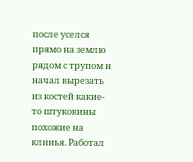после уселся прямо на землю рядом с трупом и начал вырезать из костей какие-то штуковины похожие на клинья. Работал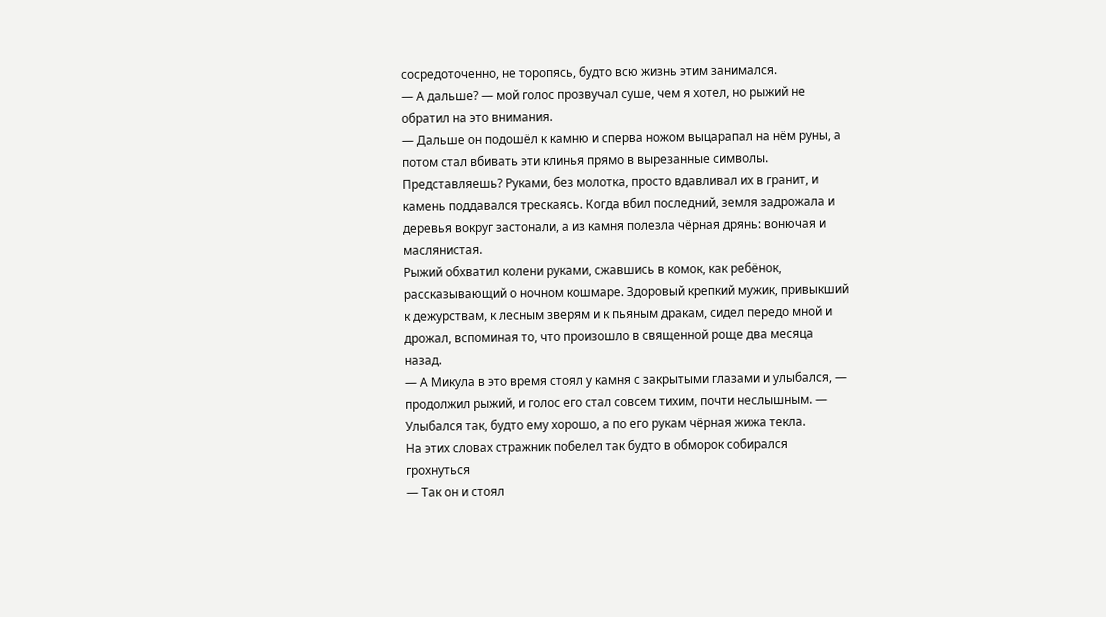сосредоточенно, не торопясь, будто всю жизнь этим занимался.
— А дальше? — мой голос прозвучал суше, чем я хотел, но рыжий не обратил на это внимания.
— Дальше он подошёл к камню и сперва ножом выцарапал на нём руны, а потом стал вбивать эти клинья прямо в вырезанные символы. Представляешь? Руками, без молотка, просто вдавливал их в гранит, и камень поддавался трескаясь. Когда вбил последний, земля задрожала и деревья вокруг застонали, а из камня полезла чёрная дрянь: вонючая и маслянистая.
Рыжий обхватил колени руками, сжавшись в комок, как ребёнок, рассказывающий о ночном кошмаре. Здоровый крепкий мужик, привыкший к дежурствам, к лесным зверям и к пьяным дракам, сидел передо мной и дрожал, вспоминая то, что произошло в священной роще два месяца назад.
— А Микула в это время стоял у камня с закрытыми глазами и улыбался, — продолжил рыжий, и голос его стал совсем тихим, почти неслышным. — Улыбался так, будто ему хорошо, а по его рукам чёрная жижа текла.
На этих словах стражник побелел так будто в обморок собирался грохнуться
— Так он и стоял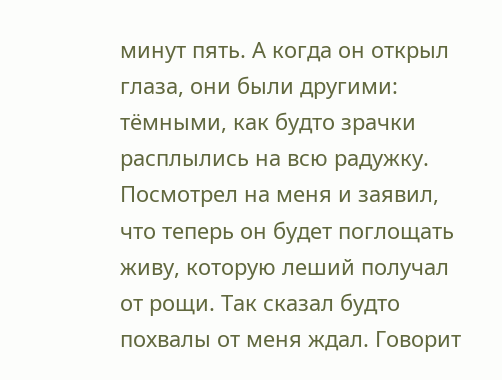минут пять. А когда он открыл глаза, они были другими: тёмными, как будто зрачки расплылись на всю радужку. Посмотрел на меня и заявил, что теперь он будет поглощать живу, которую леший получал от рощи. Так сказал будто похвалы от меня ждал. Говорит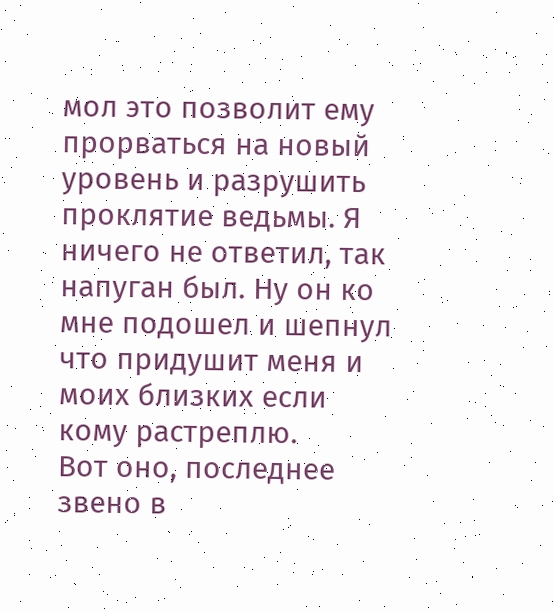мол это позволит ему прорваться на новый уровень и разрушить проклятие ведьмы. Я ничего не ответил, так напуган был. Ну он ко мне подошел и шепнул что придушит меня и моих близких если кому растреплю.
Вот оно, последнее звено в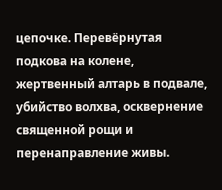цепочке. Перевёрнутая подкова на колене, жертвенный алтарь в подвале, убийство волхва, осквернение священной рощи и перенаправление живы.